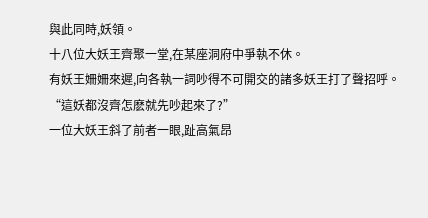與此同時,妖領。
十八位大妖王齊聚一堂,在某座洞府中爭執不休。
有妖王姍姍來遲,向各執一詞吵得不可開交的諸多妖王打了聲招呼。
“這妖都沒齊怎麽就先吵起來了?”
一位大妖王斜了前者一眼,趾高氣昂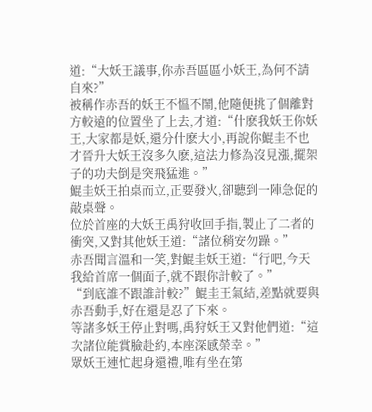道:“大妖王議事,你赤吾區區小妖王,為何不請自來?”
被稱作赤吾的妖王不慍不鬧,他隨便挑了個離對方較遠的位置坐了上去,才道:“什麽我妖王你妖王,大家都是妖,還分什麽大小,再說你鯤圭不也才晉升大妖王沒多久麽,這法力修為沒見漲,擺架子的功夫倒是突飛猛進。”
鯤圭妖王拍桌而立,正要發火,卻聽到一陣急促的敲桌聲。
位於首座的大妖王禹狩收回手指,製止了二者的衝突,又對其他妖王道:“諸位稍安勿躁。”
赤吾聞言溫和一笑,對鯤圭妖王道:“行吧,今天我給首席一個面子,就不跟你計較了。”
“到底誰不跟誰計較?”鯤圭王氣結,差點就要與赤吾動手,好在還是忍了下來。
等諸多妖王停止對嗎,禹狩妖王又對他們道:“這次諸位能賞臉赴約,本座深感榮幸。”
眾妖王連忙起身還禮,唯有坐在第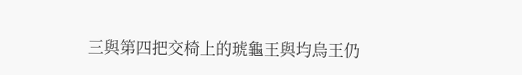三與第四把交椅上的琥龜王與均烏王仍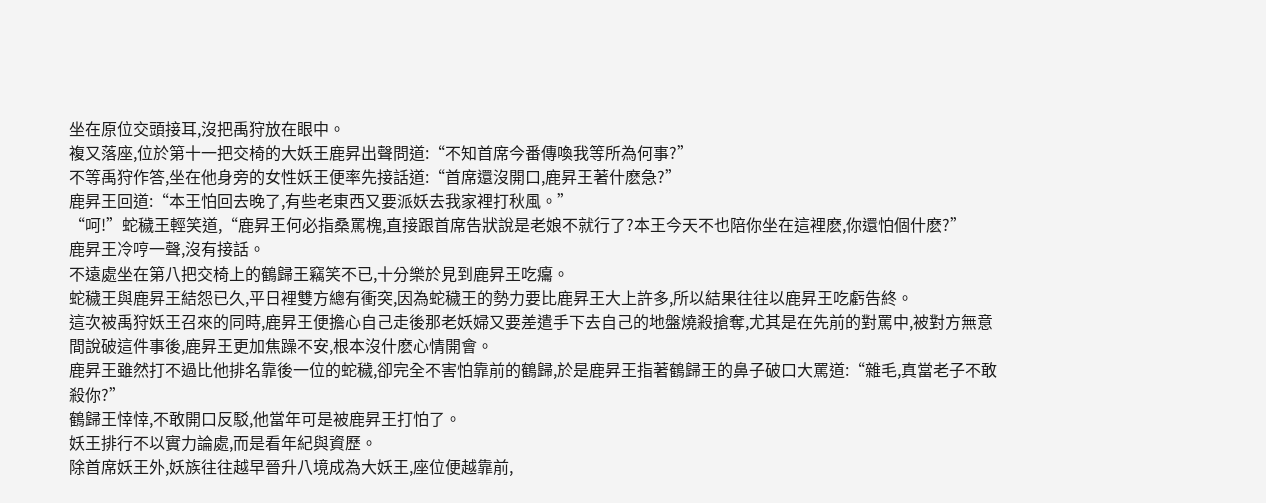坐在原位交頭接耳,沒把禹狩放在眼中。
複又落座,位於第十一把交椅的大妖王鹿昇出聲問道:“不知首席今番傳喚我等所為何事?”
不等禹狩作答,坐在他身旁的女性妖王便率先接話道:“首席還沒開口,鹿昇王著什麽急?”
鹿昇王回道:“本王怕回去晚了,有些老東西又要派妖去我家裡打秋風。”
“呵!”蛇穢王輕笑道,“鹿昇王何必指桑罵槐,直接跟首席告狀說是老娘不就行了?本王今天不也陪你坐在這裡麽,你還怕個什麽?”
鹿昇王冷哼一聲,沒有接話。
不遠處坐在第八把交椅上的鶴歸王竊笑不已,十分樂於見到鹿昇王吃癟。
蛇穢王與鹿昇王結怨已久,平日裡雙方總有衝突,因為蛇穢王的勢力要比鹿昇王大上許多,所以結果往往以鹿昇王吃虧告終。
這次被禹狩妖王召來的同時,鹿昇王便擔心自己走後那老妖婦又要差遣手下去自己的地盤燒殺搶奪,尤其是在先前的對罵中,被對方無意間說破這件事後,鹿昇王更加焦躁不安,根本沒什麽心情開會。
鹿昇王雖然打不過比他排名靠後一位的蛇穢,卻完全不害怕靠前的鶴歸,於是鹿昇王指著鶴歸王的鼻子破口大罵道:“雜毛,真當老子不敢殺你?”
鶴歸王悻悻,不敢開口反駁,他當年可是被鹿昇王打怕了。
妖王排行不以實力論處,而是看年紀與資歷。
除首席妖王外,妖族往往越早晉升八境成為大妖王,座位便越靠前,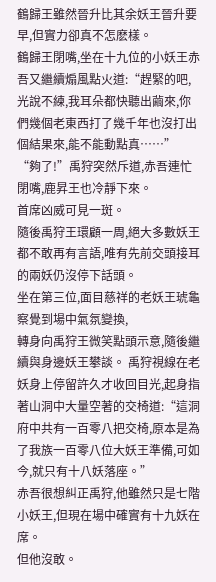鶴歸王雖然晉升比其余妖王晉升要早,但實力卻真不怎麽樣。
鶴歸王閉嘴,坐在十九位的小妖王赤吾又繼續煽風點火道:“趕緊的吧,光說不練,我耳朵都快聽出繭來,你們幾個老東西打了幾千年也沒打出個結果來,能不能動點真……”
“夠了!”禹狩突然斥道,赤吾連忙閉嘴,鹿昇王也冷靜下來。
首席凶威可見一斑。
隨後禹狩王環顧一周,絕大多數妖王都不敢再有言語,唯有先前交頭接耳的兩妖仍沒停下話頭。
坐在第三位,面目慈祥的老妖王琥龜察覺到場中氣氛變換,
轉身向禹狩王微笑點頭示意,隨後繼續與身邊妖王攀談。 禹狩視線在老妖身上停留許久才收回目光,起身指著山洞中大量空著的交椅道:“這洞府中共有一百零八把交椅,原本是為了我族一百零八位大妖王準備,可如今,就只有十八妖落座。”
赤吾很想糾正禹狩,他雖然只是七階小妖王,但現在場中確實有十九妖在席。
但他沒敢。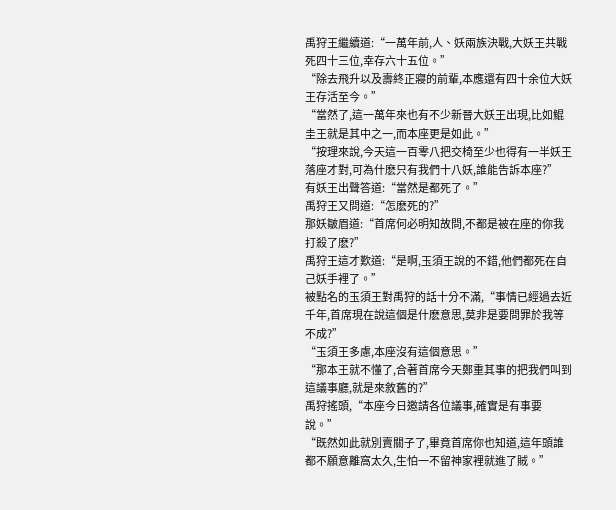禹狩王繼續道:“一萬年前,人、妖兩族決戰,大妖王共戰死四十三位,幸存六十五位。”
“除去飛升以及壽終正寢的前輩,本應還有四十余位大妖王存活至今。”
“當然了,這一萬年來也有不少新晉大妖王出現,比如鯤圭王就是其中之一,而本座更是如此。”
“按理來說,今天這一百零八把交椅至少也得有一半妖王落座才對,可為什麽只有我們十八妖,誰能告訴本座?”
有妖王出聲答道:“當然是都死了。”
禹狩王又問道:“怎麽死的?”
那妖皺眉道:“首席何必明知故問,不都是被在座的你我打殺了麽?”
禹狩王這才歎道:“是啊,玉須王說的不錯,他們都死在自己妖手裡了。”
被點名的玉須王對禹狩的話十分不滿,“事情已經過去近千年,首席現在說這個是什麽意思,莫非是要問罪於我等不成?”
“玉須王多慮,本座沒有這個意思。”
“那本王就不懂了,合著首席今天鄭重其事的把我們叫到這議事廳,就是來敘舊的?”
禹狩搖頭,“本座今日邀請各位議事,確實是有事要說。”
“既然如此就別賣關子了,畢竟首席你也知道,這年頭誰都不願意離窩太久,生怕一不留神家裡就進了賊。”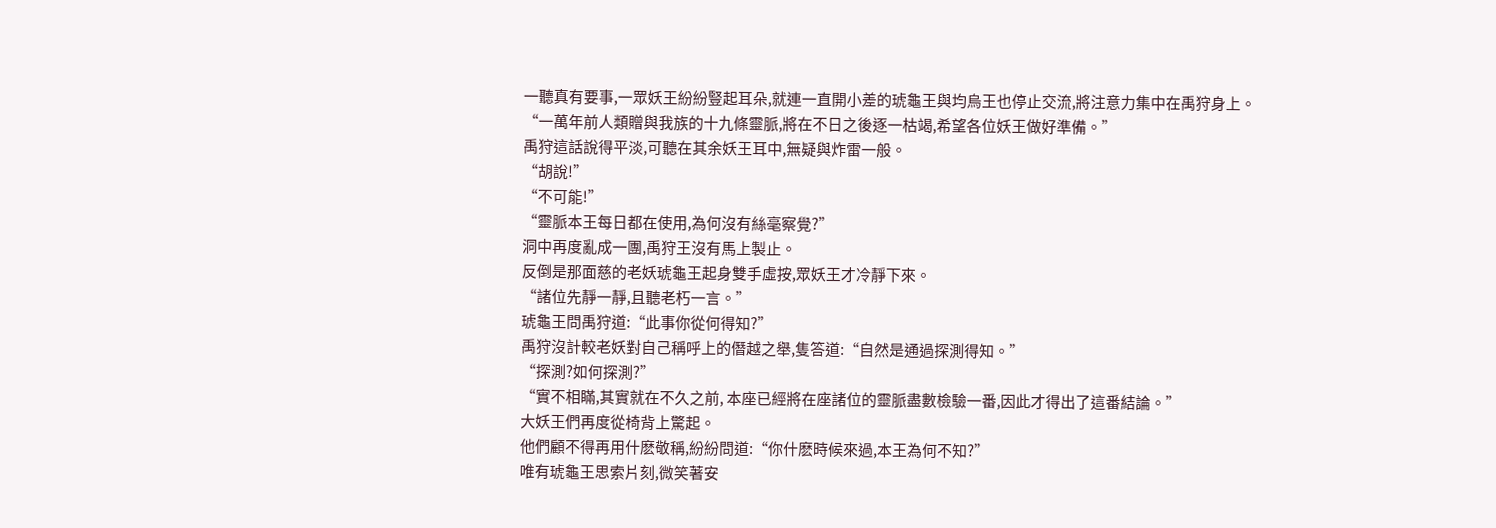一聽真有要事,一眾妖王紛紛豎起耳朵,就連一直開小差的琥龜王與均烏王也停止交流,將注意力集中在禹狩身上。
“一萬年前人類贈與我族的十九條靈脈,將在不日之後逐一枯竭,希望各位妖王做好準備。”
禹狩這話說得平淡,可聽在其余妖王耳中,無疑與炸雷一般。
“胡說!”
“不可能!”
“靈脈本王每日都在使用,為何沒有絲毫察覺?”
洞中再度亂成一團,禹狩王沒有馬上製止。
反倒是那面慈的老妖琥龜王起身雙手虛按,眾妖王才冷靜下來。
“諸位先靜一靜,且聽老朽一言。”
琥龜王問禹狩道:“此事你從何得知?”
禹狩沒計較老妖對自己稱呼上的僭越之舉,隻答道:“自然是通過探測得知。”
“探測?如何探測?”
“實不相瞞,其實就在不久之前, 本座已經將在座諸位的靈脈盡數檢驗一番,因此才得出了這番結論。”
大妖王們再度從椅背上驚起。
他們顧不得再用什麽敬稱,紛紛問道:“你什麽時候來過,本王為何不知?”
唯有琥龜王思索片刻,微笑著安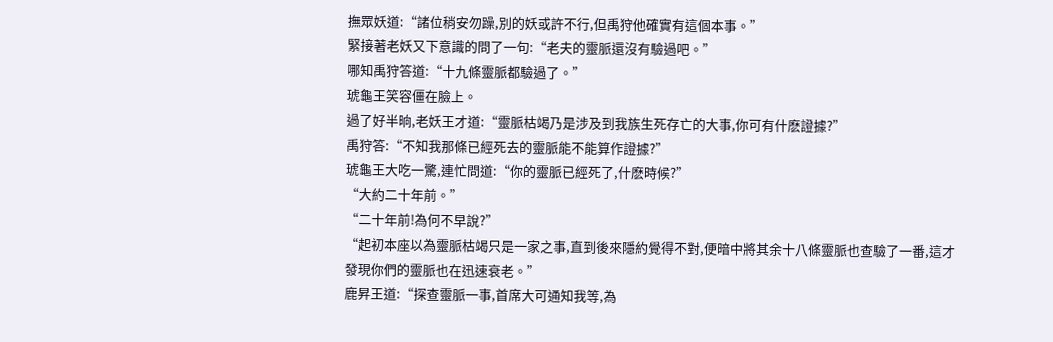撫眾妖道:“諸位稍安勿躁,別的妖或許不行,但禹狩他確實有這個本事。”
緊接著老妖又下意識的問了一句:“老夫的靈脈還沒有驗過吧。”
哪知禹狩答道:“十九條靈脈都驗過了。”
琥龜王笑容僵在臉上。
過了好半晌,老妖王才道:“靈脈枯竭乃是涉及到我族生死存亡的大事,你可有什麽證據?”
禹狩答:“不知我那條已經死去的靈脈能不能算作證據?”
琥龜王大吃一驚,連忙問道:“你的靈脈已經死了,什麽時候?”
“大約二十年前。”
“二十年前!為何不早說?”
“起初本座以為靈脈枯竭只是一家之事,直到後來隱約覺得不對,便暗中將其余十八條靈脈也查驗了一番,這才發現你們的靈脈也在迅速衰老。”
鹿昇王道:“探查靈脈一事,首席大可通知我等,為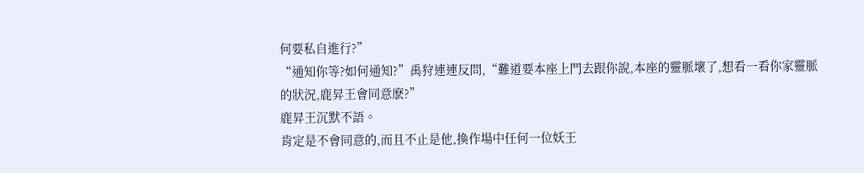何要私自進行?”
“通知你等?如何通知?”禹狩連連反問,“難道要本座上門去跟你說,本座的靈脈壞了,想看一看你家靈脈的狀況,鹿昇王會同意麽?”
鹿昇王沉默不語。
肯定是不會同意的,而且不止是他,換作場中任何一位妖王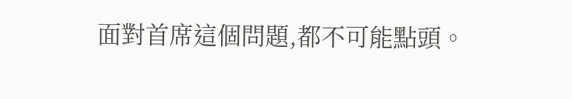面對首席這個問題,都不可能點頭。